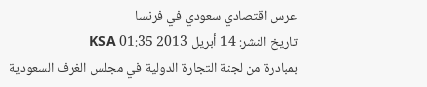عرس اقتصادي سعودي في فرنسا
تاريخ النشر: 14 أبريل 2013 01:35 KSA
بمبادرة من لجنة التجارة الدولية في مجلس الغرف السعودية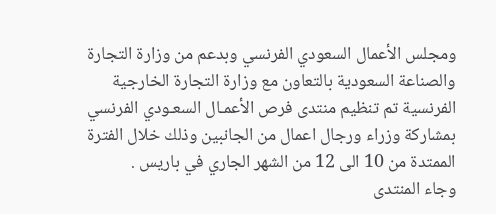ومجلس الأعمال السعودي الفرنسي وبدعم من وزارة التجارة والصناعة السعودية بالتعاون مع وزارة التجارة الخارجية الفرنسية تم تنظيم منتدى فرص الأعمـال السعـودي الفرنسي بمشاركة وزراء ورجال اعمال من الجانبين وذلك خلال الفترة الممتدة من 10 الى 12 من الشهر الجاري في باريس .
وجاء المنتدى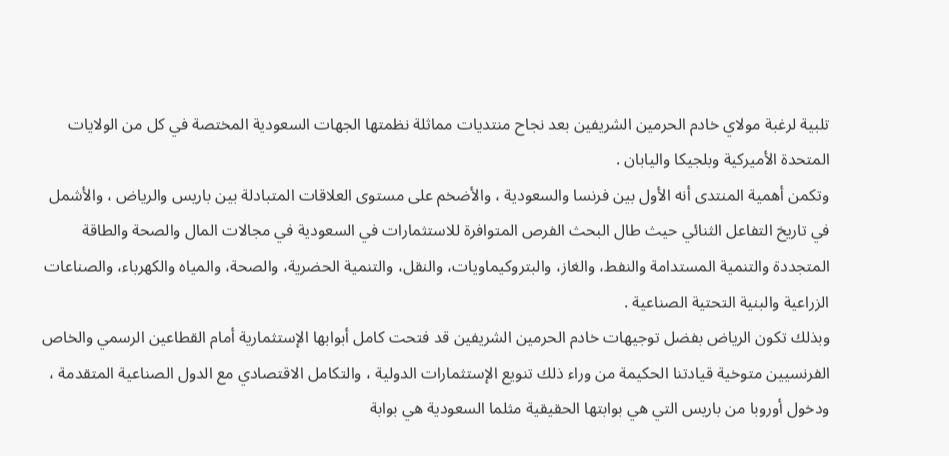تلبية لرغبة مولاي خادم الحرمين الشريفين بعد نجاح منتديات مماثلة نظمتها الجهات السعودية المختصة في كل من الولايات المتحدة الأميركية وبلجيكا واليابان .
وتكمن أهمية المنتدى أنه الأول بين فرنسا والسعودية ، والأضخم على مستوى العلاقات المتبادلة بين باريس والرياض ، والأشمل في تاريخ التفاعل الثنائي حيث طال البحث الفرص المتوافرة للاستثمارات في السعودية في مجالات المال والصحة والطاقة المتجددة والتنمية المستدامة والنفط، والغاز، والبتروكيماويات، والنقل، والتنمية الحضرية، والصحة، والمياه والكهرباء، والصناعات الزراعية والبنية التحتية الصناعية .
وبذلك تكون الرياض بفضل توجيهات خادم الحرمين الشريفين قد فتحت كامل أبوابها الإستثمارية أمام القطاعين الرسمي والخاص الفرنسيين متوخية قيادتنا الحكيمة من وراء ذلك تنويع الإستثمارات الدولية ، والتكامل الاقتصادي مع الدول الصناعية المتقدمة ، ودخول أوروبا من باريس التي هي بوابتها الحقيقية مثلما السعودية هي بوابة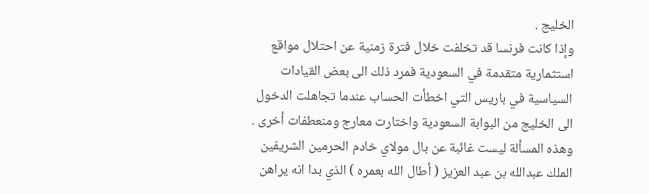الخليج .
وإذا كانت فرنسا قد تخلفت خلال فترة زمنية عن احتلال مواقع استثمارية متقدمة في السعودية فمرد ذلك الى بعض القيادات السياسية في باريس التي اخطأت الحساب عندما تجاهلت الدخول الى الخليج من البوابة السعودية واختارت معارج ومنعطفات أخرى .
وهذه المسألة ليست غائبة عن بال مولاي خادم الحرمين الشريفين الملك عبدالله بن عبد العزيز ( أطال الله بعمره ) الذي بدا انه يراهن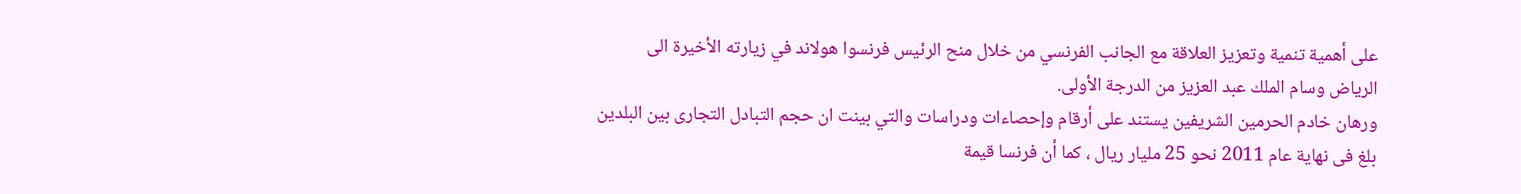على أهمية تنمية وتعزيز العلاقة مع الجانب الفرنسي من خلال منح الرئيس فرنسوا هولاند في زيارته الأخيرة الى الرياض وسام الملك عبد العزيز من الدرجة الأولى.
ورهان خادم الحرمين الشريفين يستند على أرقام وإحصاءات ودراسات والتي بينت ان حجم التبادل التجارى بين البلدين بلغ فى نهاية عام 2011 نحو 25 مليار ريال ، كما أن فرنسا قيمة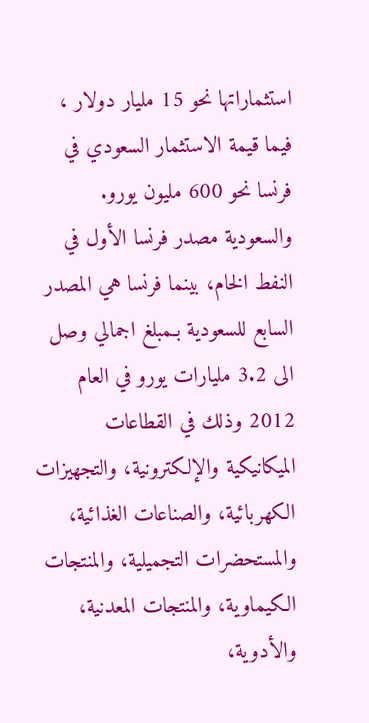استثماراتها نحو 15 مليار دولار ، فيما قيمة الاستثمار السعودي في فرنسا نحو 600 مليون يورو.
والسعودية مصدر فرنسا الأول في النفط الخام، بينما فرنسا هي المصدر السابع للسعودية بـمبلغ اجمالي وصل الى 3.2 مليارات يورو في العام 2012 وذلك في القطاعات الميكانيكية والإلكترونية، والتجهيزات الكهربائية، والصناعات الغذائية، والمستحضرات التجميلية، والمنتجات الكيماوية، والمنتجات المعدنية، والأدوية،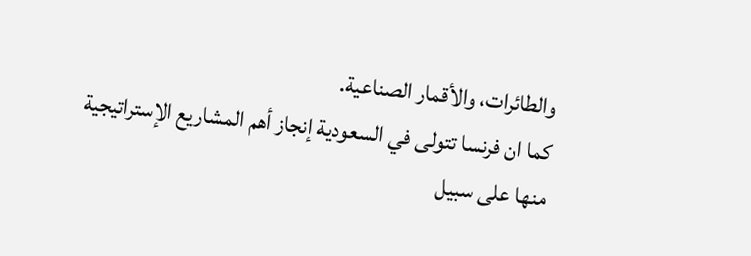والطائرات، والأقمار الصناعية.
كما ان فرنسا تتولى في السعودية إنجاز أهم المشاريع الإستراتيجية منها على سبيل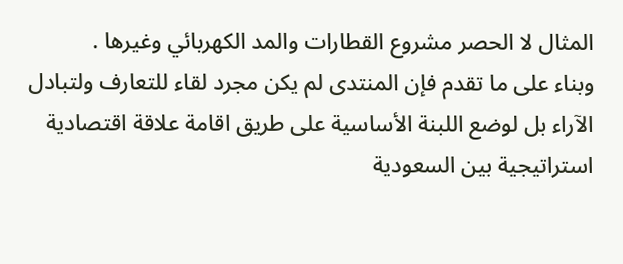المثال لا الحصر مشروع القطارات والمد الكهربائي وغيرها .
وبناء على ما تقدم فإن المنتدى لم يكن مجرد لقاء للتعارف ولتبادل الآراء بل لوضع اللبنة الأساسية على طريق اقامة علاقة اقتصادية استراتيجية بين السعودية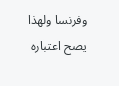وفرنسا ولهذا يصح اعتباره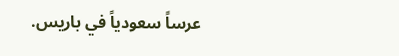عرساً سعودياً في باريس.